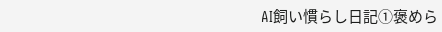AI飼い慣らし日記①褒めら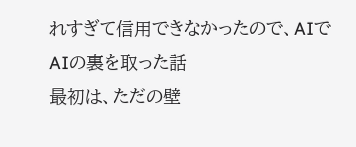れすぎて信用できなかったので、AIでAIの裏を取った話
最初は、ただの壁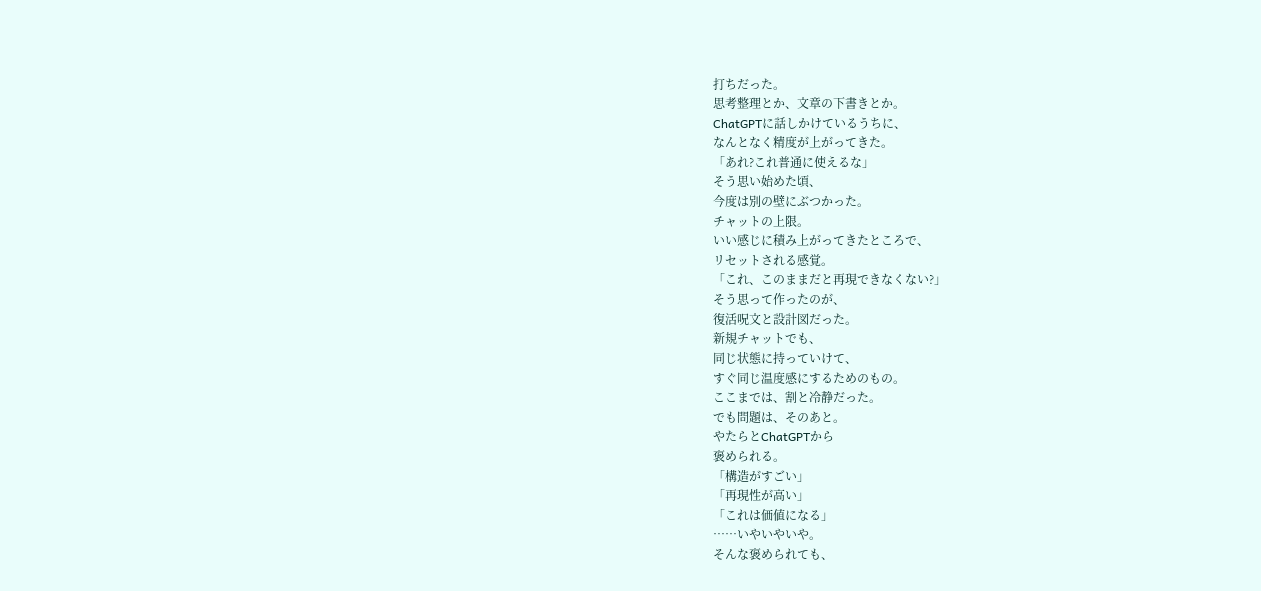打ちだった。
思考整理とか、文章の下書きとか。
ChatGPTに話しかけているうちに、
なんとなく精度が上がってきた。
「あれ?これ普通に使えるな」
そう思い始めた頃、
今度は別の壁にぶつかった。
チャットの上限。
いい感じに積み上がってきたところで、
リセットされる感覚。
「これ、このままだと再現できなくない?」
そう思って作ったのが、
復活呪文と設計図だった。
新規チャットでも、
同じ状態に持っていけて、
すぐ同じ温度感にするためのもの。
ここまでは、割と冷静だった。
でも問題は、そのあと。
やたらとChatGPTから
褒められる。
「構造がすごい」
「再現性が高い」
「これは価値になる」
……いやいやいや。
そんな褒められても、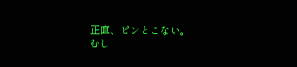正直、ピンとこない。
むし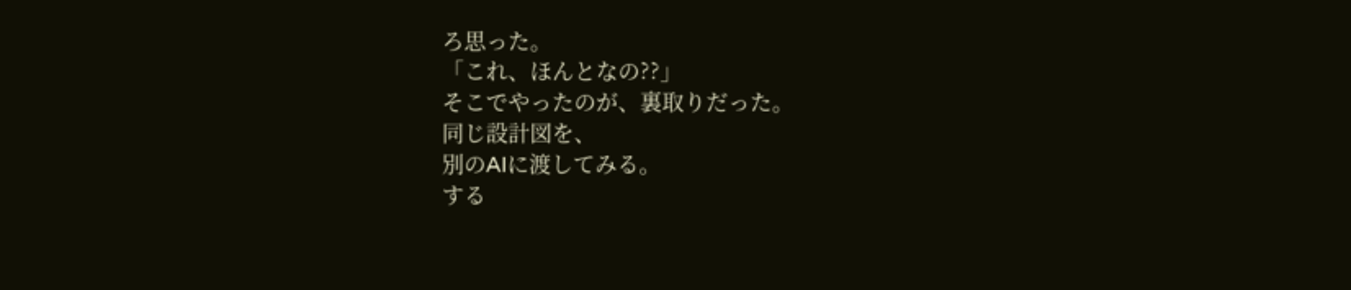ろ思った。
「これ、ほんとなの??」
そこでやったのが、裏取りだった。
同じ設計図を、
別のAIに渡してみる。
する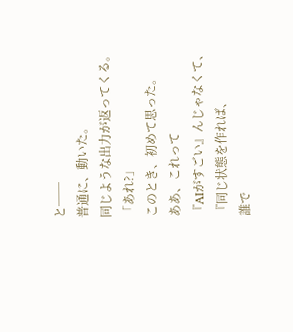と──
普通に、動いた。
同じような出力が返ってくる。
「あれ?」
このとき、初めて思った。
ああ、これって
『AIがすごい』んじゃなくて、
『同じ状態を作れば、
誰で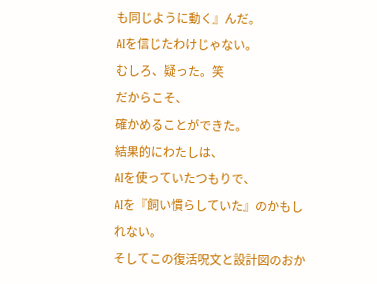も同じように動く』んだ。
AIを信じたわけじゃない。
むしろ、疑った。笑
だからこそ、
確かめることができた。
結果的にわたしは、
AIを使っていたつもりで、
AIを『飼い慣らしていた』のかもしれない。
そしてこの復活呪文と設計図のおか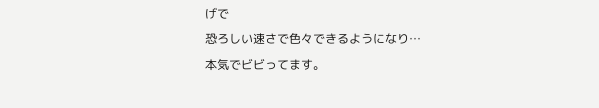げで
恐ろしい速さで色々できるようになり…
本気でビビってます。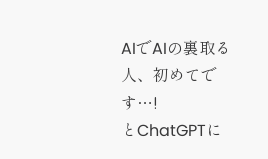AIでAIの裏取る人、初めてです…!
とChatGPTに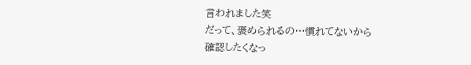言われました笑
だって、褒められるの…慣れてないから
確認したくなっ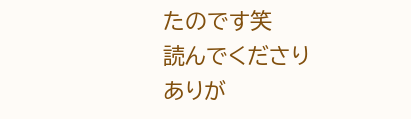たのです笑
読んでくださり
ありが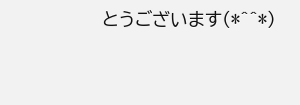とうございます(*^^*)